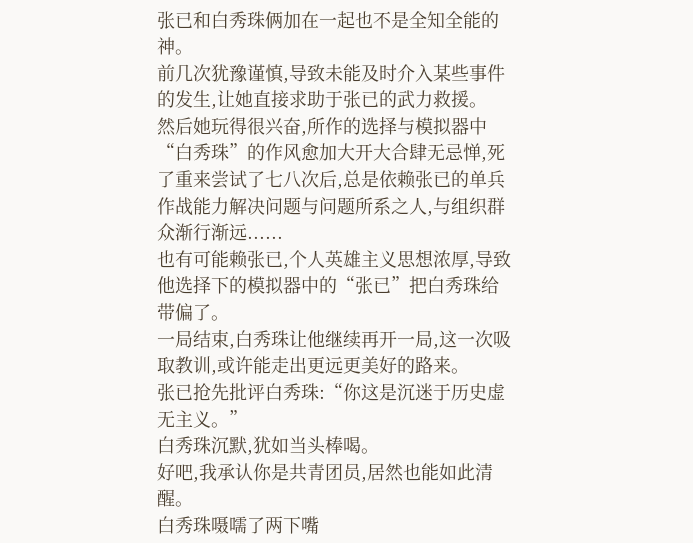张已和白秀珠俩加在一起也不是全知全能的神。
前几次犹豫谨慎,导致未能及时介入某些事件的发生,让她直接求助于张已的武力救援。
然后她玩得很兴奋,所作的选择与模拟器中“白秀珠”的作风愈加大开大合肆无忌惮,死了重来尝试了七八次后,总是依赖张已的单兵作战能力解决问题与问题所系之人,与组织群众渐行渐远......
也有可能赖张已,个人英雄主义思想浓厚,导致他选择下的模拟器中的“张已”把白秀珠给带偏了。
一局结束,白秀珠让他继续再开一局,这一次吸取教训,或许能走出更远更美好的路来。
张已抢先批评白秀珠:“你这是沉迷于历史虚无主义。”
白秀珠沉默,犹如当头棒喝。
好吧,我承认你是共青团员,居然也能如此清醒。
白秀珠嗫嚅了两下嘴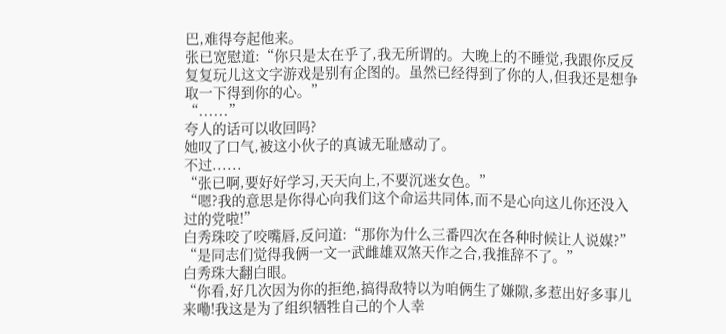巴,难得夸起他来。
张已宽慰道:“你只是太在乎了,我无所谓的。大晚上的不睡觉,我跟你反反复复玩儿这文字游戏是别有企图的。虽然已经得到了你的人,但我还是想争取一下得到你的心。”
“......”
夸人的话可以收回吗?
她叹了口气,被这小伙子的真诚无耻感动了。
不过......
“张已啊,要好好学习,天天向上,不要沉迷女色。”
“嗯?我的意思是你得心向我们这个命运共同体,而不是心向这儿你还没入过的党啦!”
白秀珠咬了咬嘴唇,反问道:“那你为什么三番四次在各种时候让人说媒?”
“是同志们觉得我俩一文一武雌雄双煞天作之合,我推辞不了。”
白秀珠大翻白眼。
“你看,好几次因为你的拒绝,搞得敌特以为咱俩生了嫌隙,多惹出好多事儿来嘞!我这是为了组织牺牲自己的个人幸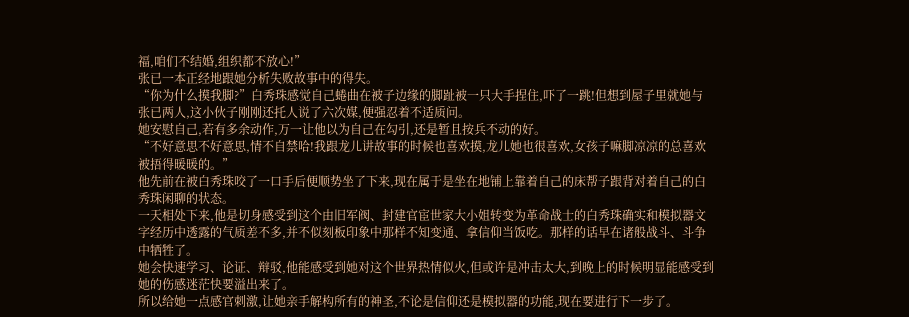福,咱们不结婚,组织都不放心!”
张已一本正经地跟她分析失败故事中的得失。
“你为什么摸我脚?”白秀珠感觉自己蜷曲在被子边缘的脚趾被一只大手捏住,吓了一跳!但想到屋子里就她与张已两人,这小伙子刚刚还托人说了六次媒,便强忍着不适质问。
她安慰自己,若有多余动作,万一让他以为自己在勾引,还是暂且按兵不动的好。
“不好意思不好意思,情不自禁哈!我跟龙儿讲故事的时候也喜欢摸,龙儿她也很喜欢,女孩子嘛脚凉凉的总喜欢被捂得暖暖的。”
他先前在被白秀珠咬了一口手后便顺势坐了下来,现在属于是坐在地铺上靠着自己的床帮子跟背对着自己的白秀珠闲聊的状态。
一天相处下来,他是切身感受到这个由旧军阀、封建官宦世家大小姐转变为革命战士的白秀珠确实和模拟器文字经历中透露的气质差不多,并不似刻板印象中那样不知变通、拿信仰当饭吃。那样的话早在诸般战斗、斗争中牺牲了。
她会快速学习、论证、辩驳,他能感受到她对这个世界热情似火,但或许是冲击太大,到晚上的时候明显能感受到她的伤感迷茫快要溢出来了。
所以给她一点感官刺激,让她亲手解构所有的神圣,不论是信仰还是模拟器的功能,现在要进行下一步了。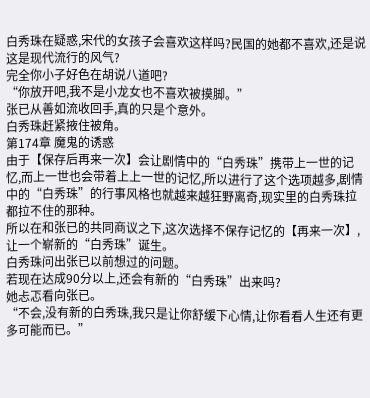白秀珠在疑惑,宋代的女孩子会喜欢这样吗?民国的她都不喜欢,还是说这是现代流行的风气?
完全你小子好色在胡说八道吧?
“你放开吧,我不是小龙女也不喜欢被摸脚。”
张已从善如流收回手,真的只是个意外。
白秀珠赶紧掖住被角。
第174章 魔鬼的诱惑
由于【保存后再来一次】会让剧情中的“白秀珠”携带上一世的记忆,而上一世也会带着上上一世的记忆,所以进行了这个选项越多,剧情中的“白秀珠”的行事风格也就越来越狂野离奇,现实里的白秀珠拉都拉不住的那种。
所以在和张已的共同商议之下,这次选择不保存记忆的【再来一次】,让一个崭新的“白秀珠”诞生。
白秀珠问出张已以前想过的问题。
若现在达成90分以上,还会有新的“白秀珠”出来吗?
她忐忑看向张已。
“不会,没有新的白秀珠,我只是让你舒缓下心情,让你看看人生还有更多可能而已。”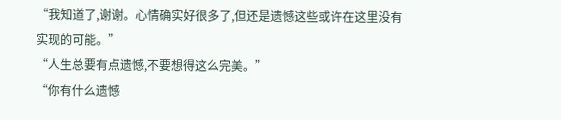“我知道了,谢谢。心情确实好很多了,但还是遗憾这些或许在这里没有实现的可能。”
“人生总要有点遗憾,不要想得这么完美。”
“你有什么遗憾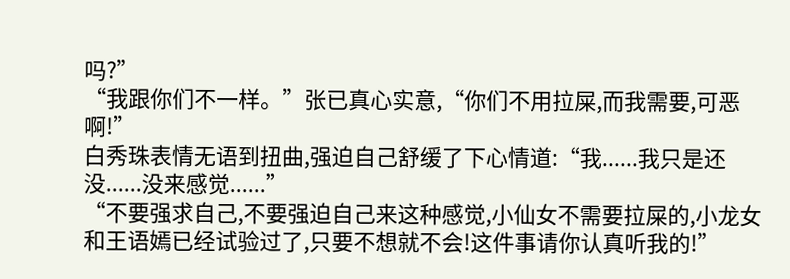吗?”
“我跟你们不一样。”张已真心实意,“你们不用拉屎,而我需要,可恶啊!”
白秀珠表情无语到扭曲,强迫自己舒缓了下心情道:“我......我只是还没......没来感觉......”
“不要强求自己,不要强迫自己来这种感觉,小仙女不需要拉屎的,小龙女和王语嫣已经试验过了,只要不想就不会!这件事请你认真听我的!”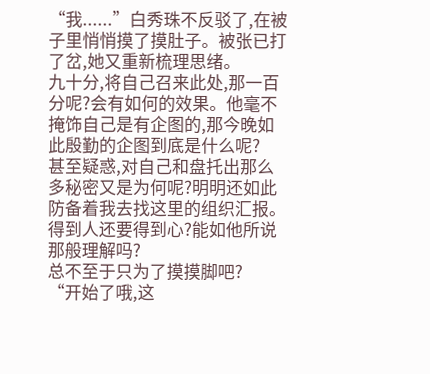“我......”白秀珠不反驳了,在被子里悄悄摸了摸肚子。被张已打了岔,她又重新梳理思绪。
九十分,将自己召来此处,那一百分呢?会有如何的效果。他毫不掩饰自己是有企图的,那今晚如此殷勤的企图到底是什么呢?
甚至疑惑,对自己和盘托出那么多秘密又是为何呢?明明还如此防备着我去找这里的组织汇报。
得到人还要得到心?能如他所说那般理解吗?
总不至于只为了摸摸脚吧?
“开始了哦,这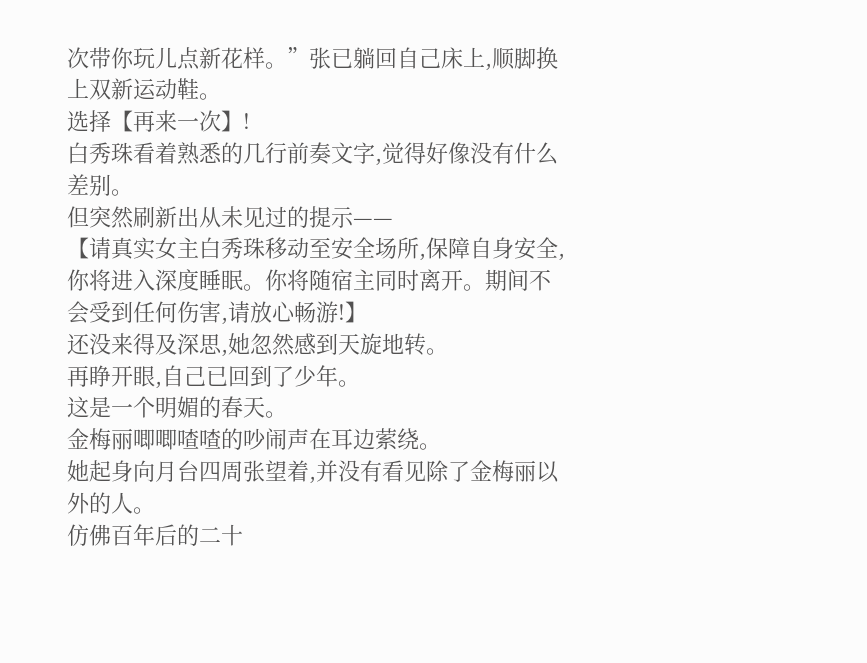次带你玩儿点新花样。”张已躺回自己床上,顺脚换上双新运动鞋。
选择【再来一次】!
白秀珠看着熟悉的几行前奏文字,觉得好像没有什么差别。
但突然刷新出从未见过的提示——
【请真实女主白秀珠移动至安全场所,保障自身安全,你将进入深度睡眠。你将随宿主同时离开。期间不会受到任何伤害,请放心畅游!】
还没来得及深思,她忽然感到天旋地转。
再睁开眼,自己已回到了少年。
这是一个明媚的春天。
金梅丽唧唧喳喳的吵闹声在耳边萦绕。
她起身向月台四周张望着,并没有看见除了金梅丽以外的人。
仿佛百年后的二十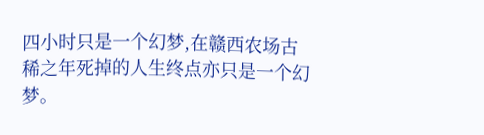四小时只是一个幻梦,在赣西农场古稀之年死掉的人生终点亦只是一个幻梦。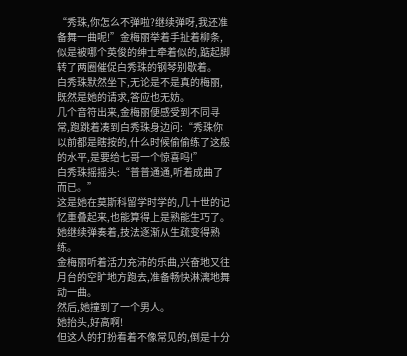“秀珠,你怎么不弹啦?继续弹呀,我还准备舞一曲呢!”金梅丽举着手扯着柳条,似是被哪个英俊的绅士牵着似的,踮起脚转了两圈催促白秀珠的钢琴别歇着。
白秀珠默然坐下,无论是不是真的梅丽,既然是她的请求,答应也无妨。
几个音符出来,金梅丽便感受到不同寻常,跑跳着凑到白秀珠身边问:“秀珠你以前都是瞎按的,什么时候偷偷练了这般的水平,是要给七哥一个惊喜吗!”
白秀珠摇摇头:“普普通通,听着成曲了而已。”
这是她在莫斯科留学时学的,几十世的记忆重叠起来,也能算得上是熟能生巧了。
她继续弹奏着,技法逐渐从生疏变得熟练。
金梅丽听着活力充沛的乐曲,兴奋地又往月台的空旷地方跑去,准备畅快淋漓地舞动一曲。
然后,她撞到了一个男人。
她抬头,好高啊!
但这人的打扮看着不像常见的,倒是十分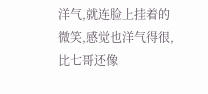洋气,就连脸上挂着的微笑,感觉也洋气得很,比七哥还像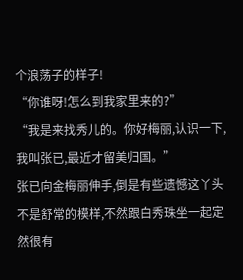个浪荡子的样子!
“你谁呀!怎么到我家里来的?”
“我是来找秀儿的。你好梅丽,认识一下,我叫张已,最近才留美归国。”
张已向金梅丽伸手,倒是有些遗憾这丫头不是舒常的模样,不然跟白秀珠坐一起定然很有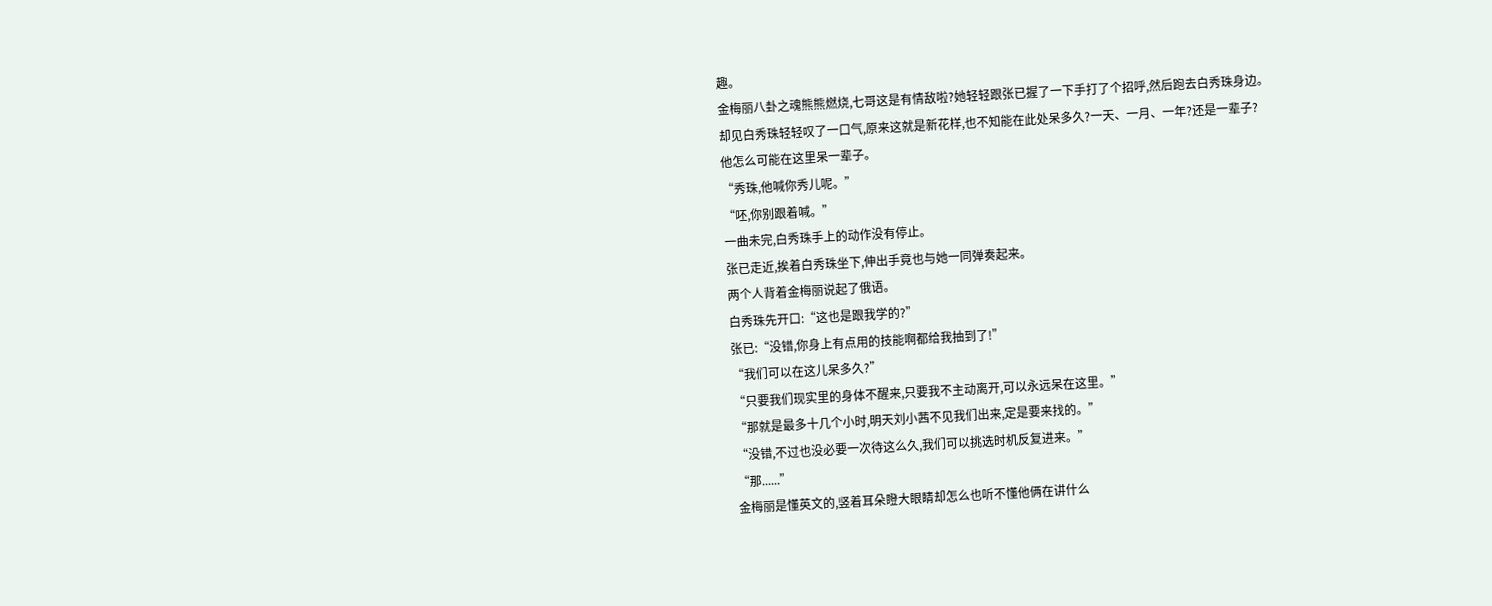趣。
金梅丽八卦之魂熊熊燃烧,七哥这是有情敌啦?她轻轻跟张已握了一下手打了个招呼,然后跑去白秀珠身边。
却见白秀珠轻轻叹了一口气,原来这就是新花样,也不知能在此处呆多久?一天、一月、一年?还是一辈子?
他怎么可能在这里呆一辈子。
“秀珠,他喊你秀儿呢。”
“呸,你别跟着喊。”
一曲未完,白秀珠手上的动作没有停止。
张已走近,挨着白秀珠坐下,伸出手竟也与她一同弹奏起来。
两个人背着金梅丽说起了俄语。
白秀珠先开口:“这也是跟我学的?”
张已:“没错,你身上有点用的技能啊都给我抽到了!”
“我们可以在这儿呆多久?”
“只要我们现实里的身体不醒来,只要我不主动离开,可以永远呆在这里。”
“那就是最多十几个小时,明天刘小茜不见我们出来,定是要来找的。”
“没错,不过也没必要一次待这么久,我们可以挑选时机反复进来。”
“那......”
金梅丽是懂英文的,竖着耳朵瞪大眼睛却怎么也听不懂他俩在讲什么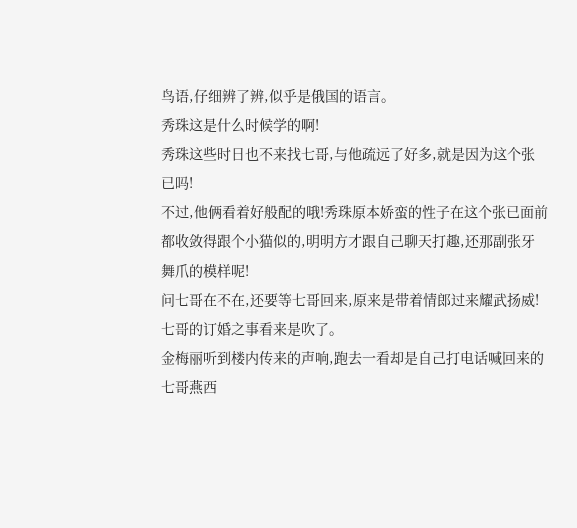鸟语,仔细辨了辨,似乎是俄国的语言。
秀珠这是什么时候学的啊!
秀珠这些时日也不来找七哥,与他疏远了好多,就是因为这个张已吗!
不过,他俩看着好般配的哦!秀珠原本娇蛮的性子在这个张已面前都收敛得跟个小猫似的,明明方才跟自己聊天打趣,还那副张牙舞爪的模样呢!
问七哥在不在,还要等七哥回来,原来是带着情郎过来耀武扬威!
七哥的订婚之事看来是吹了。
金梅丽听到楼内传来的声响,跑去一看却是自己打电话喊回来的七哥燕西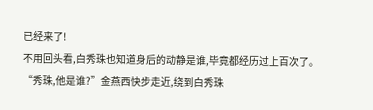已经来了!
不用回头看,白秀珠也知道身后的动静是谁,毕竟都经历过上百次了。
“秀珠,他是谁?”金燕西快步走近,绕到白秀珠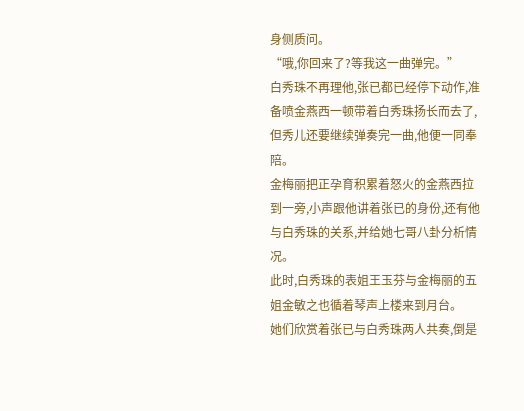身侧质问。
“哦,你回来了?等我这一曲弹完。”
白秀珠不再理他,张已都已经停下动作,准备喷金燕西一顿带着白秀珠扬长而去了,但秀儿还要继续弹奏完一曲,他便一同奉陪。
金梅丽把正孕育积累着怒火的金燕西拉到一旁,小声跟他讲着张已的身份,还有他与白秀珠的关系,并给她七哥八卦分析情况。
此时,白秀珠的表姐王玉芬与金梅丽的五姐金敏之也循着琴声上楼来到月台。
她们欣赏着张已与白秀珠两人共奏,倒是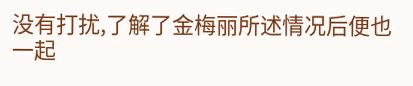没有打扰,了解了金梅丽所述情况后便也一起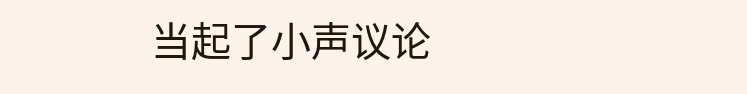当起了小声议论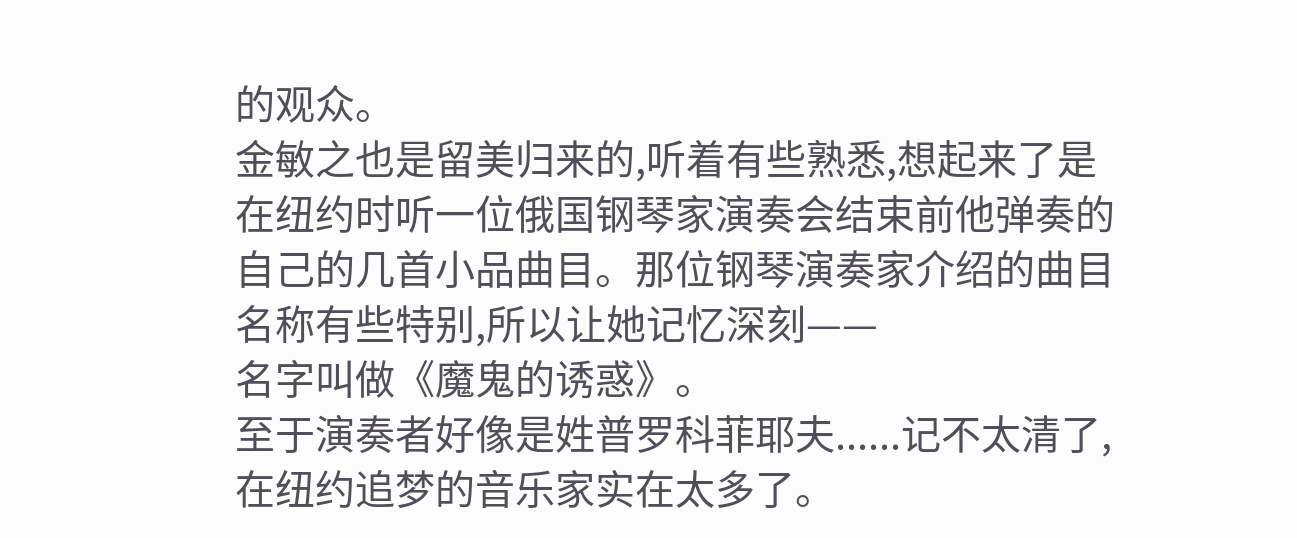的观众。
金敏之也是留美归来的,听着有些熟悉,想起来了是在纽约时听一位俄国钢琴家演奏会结束前他弹奏的自己的几首小品曲目。那位钢琴演奏家介绍的曲目名称有些特别,所以让她记忆深刻——
名字叫做《魔鬼的诱惑》。
至于演奏者好像是姓普罗科菲耶夫......记不太清了,在纽约追梦的音乐家实在太多了。